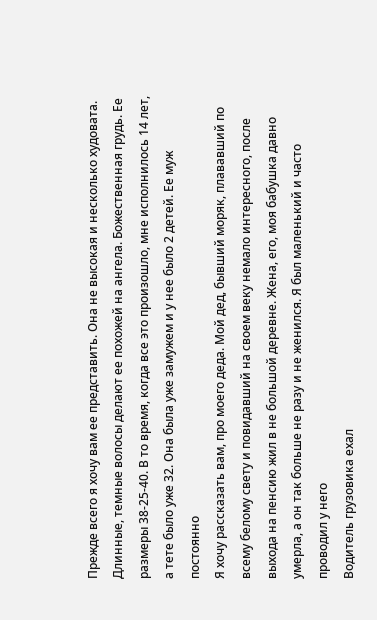Прежде всего я хочу вам ее представить. Она не высокая и несколько худовата. Длинные, темные волосы делают ее похожей на ангела. Божественная грудь. Ее размеры 38-25-40. В то время, когда все это произошло, мне исполнилось 14 лет, а тете было уже 32. Она была уже замужем и у нее было 2 детей. Ее муж постоянно
Я хочу рассказать вам, про моего деда. Мой дед, бывший моряк, плававший по всему белому свету и повидавший на своем веку немало интересного, после выхода на пенсию жил в не большой деревне. Жена, его, моя бабушка давно умерла, а он так больше не разу и не женился. Я был маленький и часто проводил у него
Водитель грузовика ехал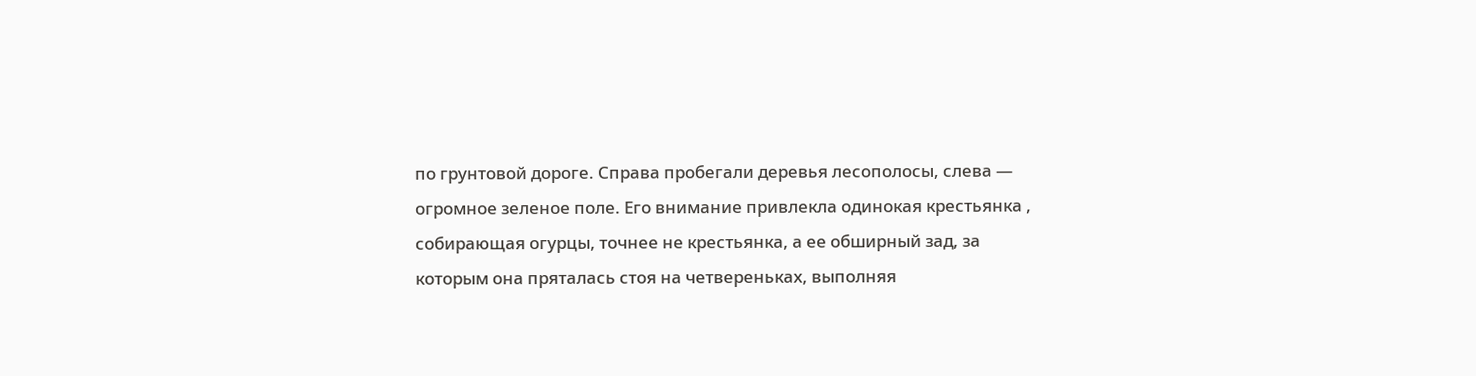по грунтовой дороге. Справа пробегали деревья лесополосы, слева — огромное зеленое поле. Его внимание привлекла одинокая крестьянка , собирающая огурцы, точнее не крестьянка, а ее обширный зад, за которым она пряталась стоя на четвереньках, выполняя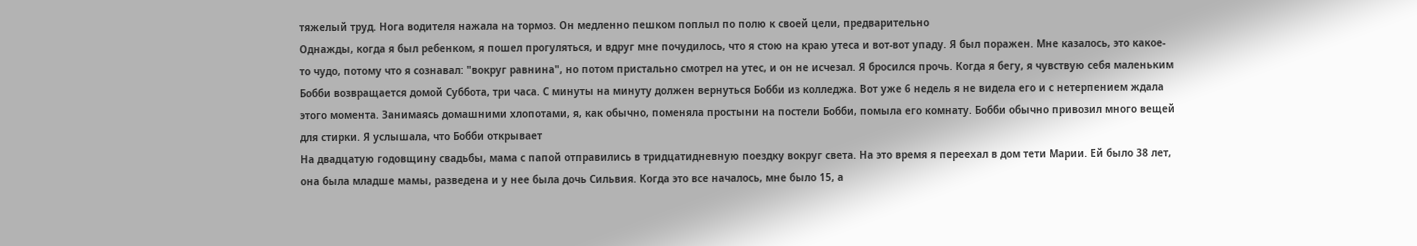тяжелый труд. Нога водителя нажала на тормоз. Он медленно пешком поплыл по полю к своей цели, предварительно
Однажды, когда я был ребенком, я пошел прогуляться, и вдруг мне почудилось, что я стою на краю утеса и вот-вот упаду. Я был поражен. Мне казалось, это какое-то чудо, потому что я сознавал: "вокруг равнина", но потом пристально смотрел на утес, и он не исчезал. Я бросился прочь. Когда я бегу, я чувствую себя маленьким
Бобби возвращается домой Суббота, три часа. С минуты на минуту должен вернуться Бобби из колледжа. Вот уже 6 недель я не видела его и с нетерпением ждала этого момента. Занимаясь домашними хлопотами, я, как обычно, поменяла простыни на постели Бобби, помыла его комнату. Бобби обычно привозил много вещей для стирки. Я услышала, что Бобби открывает
На двадцатую годовщину свадьбы, мама с папой отправились в тридцатидневную поездку вокруг света. На это время я переехал в дом тети Марии. Ей было 38 лет, она была младше мамы, разведена и у нее была дочь Сильвия. Когда это все началось, мне было 15, а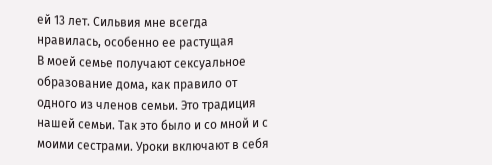ей 13 лет. Сильвия мне всегда нравилась, особенно ее растущая
В моей семье получают сексуальное образование дома, как правило от одного из членов семьи. Это традиция нашей семьи. Так это было и со мной и с моими сестрами. Уроки включают в себя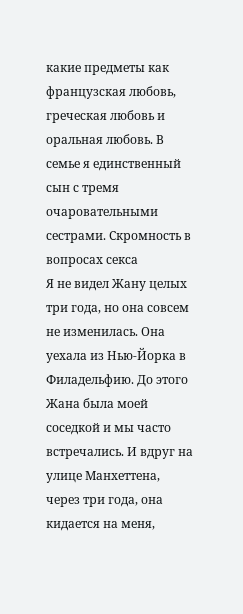какие предметы как французская любовь, греческая любовь и оральная любовь. В семье я единственный сын с тремя очаровательными сестрами. Скромность в вопросах секса
Я не видел Жану целых три года, но она совсем не изменилась. Она уехала из Нью-Йорка в Филадельфию. До этого Жана была моей соседкой и мы часто встречались. И вдруг на улице Манхеттена, через три года, она кидается на меня,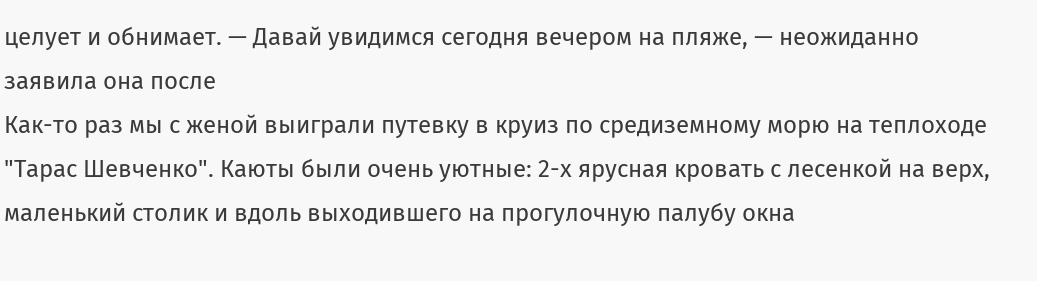целует и обнимает. — Давай увидимся сегодня вечером на пляже, — неожиданно заявила она после
Как-то раз мы с женой выиграли путевку в круиз по средиземному морю на теплоходе "Тарас Шевченко". Каюты были очень уютные: 2-х ярусная кровать с лесенкой на верх, маленький столик и вдоль выходившего на прогулочную палубу окна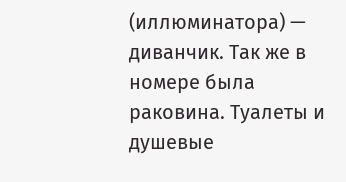(иллюминатора) — диванчик. Так же в номере была раковина. Туалеты и душевые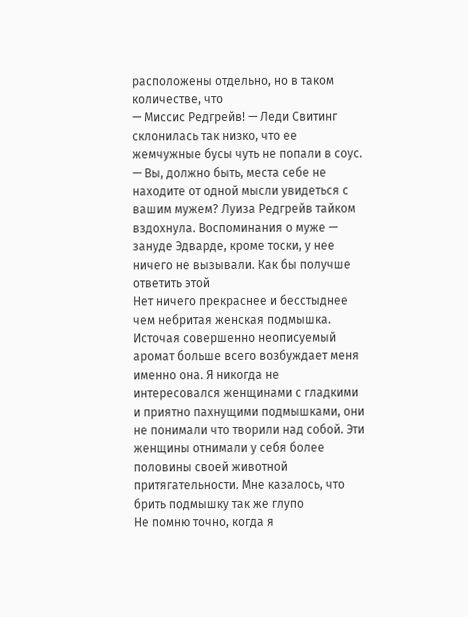расположены отдельно, но в таком количестве, что
— Миссис Редгрейв! — Леди Свитинг склонилась так низко, что ее жемчужные бусы чуть не попали в соус. — Вы, должно быть, места себе не находите от одной мысли увидеться с вашим мужем? Луиза Редгрейв тайком вздохнула. Воспоминания о муже — зануде Эдварде, кроме тоски, у нее ничего не вызывали. Как бы получше ответить этой
Нет ничего прекраснее и бесстыднее чем небритая женская подмышка. Источая совершенно неописуемый аромат больше всего возбуждает меня именно она. Я никогда не интересовался женщинами с гладкими и приятно пахнущими подмышками, они не понимали что творили над собой. Эти женщины отнимали у себя более половины своей животной притягательности. Мне казалось, что брить подмышку так же глупо
Не помню точно, когда я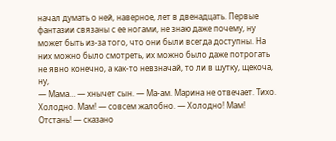начал думать о ней, наверное, лет в двенадцать. Первые фантазии связаны с ее ногами, не знаю даже почему, ну может быть из-за того, что они были всегда доступны. На них можно было смотреть, их можно было даже потрогать не явно конечно, а как-то невзначай, то ли в шутку, щекоча, ну,
— Мама… — хнычет сын. — Ма-ам. Марина не отвечает. Тихо. Холодно. Мам! — совсем жалобно. — Холодно! Мам! Отстань! — сказано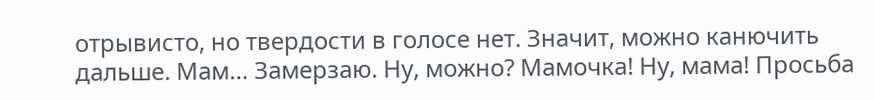отрывисто, но твердости в голосе нет. Значит, можно канючить дальше. Мам… Замерзаю. Ну, можно? Мамочка! Ну, мама! Просьба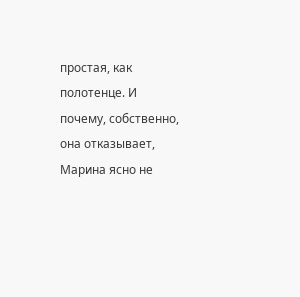простая, как полотенце. И почему, собственно, она отказывает, Марина ясно не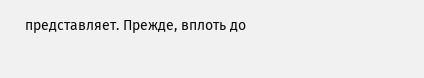представляет. Прежде, вплоть до